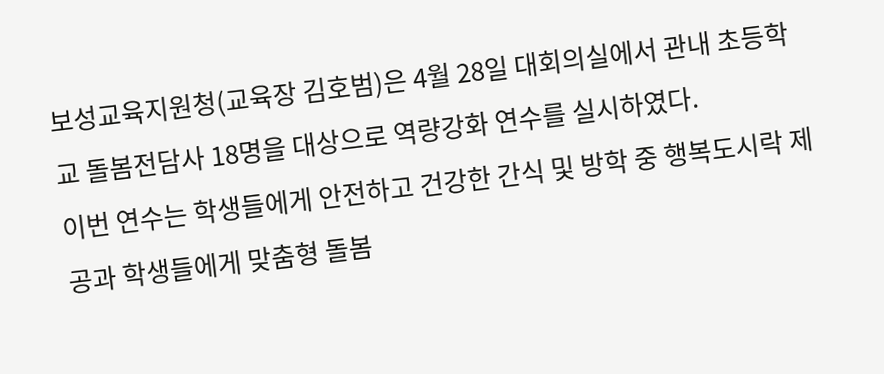보성교육지원청(교육장 김호범)은 4월 28일 대회의실에서 관내 초등학교 돌봄전담사 18명을 대상으로 역량강화 연수를 실시하였다.
이번 연수는 학생들에게 안전하고 건강한 간식 및 방학 중 행복도시락 제공과 학생들에게 맞춤형 돌봄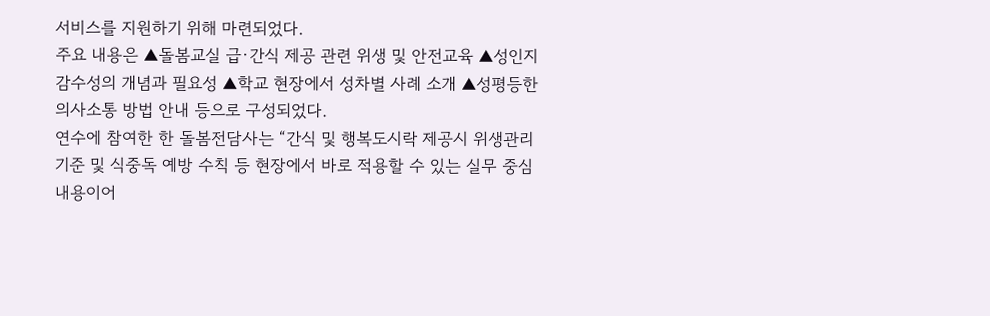서비스를 지원하기 위해 마련되었다.
주요 내용은 ▲돌봄교실 급·간식 제공 관련 위생 및 안전교육 ▲성인지 감수성의 개념과 필요성 ▲학교 현장에서 성차별 사례 소개 ▲성평등한 의사소통 방법 안내 등으로 구성되었다.
연수에 참여한 한 돌봄전담사는 “간식 및 행복도시락 제공시 위생관리 기준 및 식중독 예방 수칙 등 현장에서 바로 적용할 수 있는 실무 중심 내용이어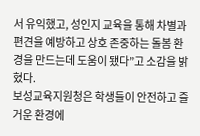서 유익했고, 성인지 교육을 통해 차별과 편견을 예방하고 상호 존중하는 돌봄 환경을 만드는데 도움이 됐다”고 소감을 밝혔다.
보성교육지원청은 학생들이 안전하고 즐거운 환경에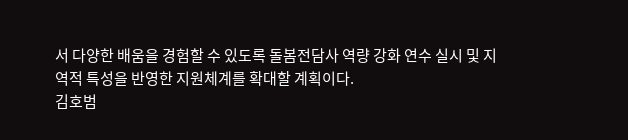서 다양한 배움을 경험할 수 있도록 돌봄전담사 역량 강화 연수 실시 및 지역적 특성을 반영한 지원체계를 확대할 계획이다.
김호범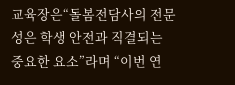교육장은“돌봄전담사의 전문성은 학생 안전과 직결되는 중요한 요소”라며 “이번 연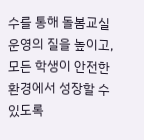수를 통해 돌봄교실 운영의 질을 높이고, 모든 학생이 안전한 환경에서 성장할 수 있도록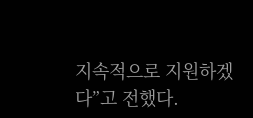지속적으로 지원하겠다”고 전했다.